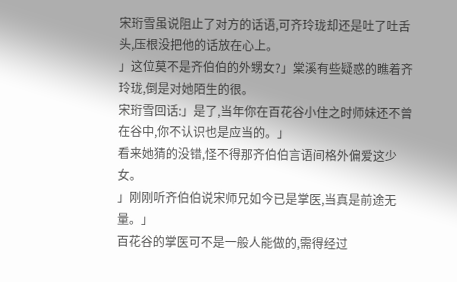宋珩雪虽说阻止了对方的话语,可齐玲珑却还是吐了吐舌头,压根没把他的话放在心上。
」这位莫不是齐伯伯的外甥女?」棠溪有些疑惑的瞧着齐玲珑,倒是对她陌生的很。
宋珩雪回话:」是了,当年你在百花谷小住之时师妹还不曾在谷中,你不认识也是应当的。」
看来她猜的没错,怪不得那齐伯伯言语间格外偏爱这少女。
」刚刚听齐伯伯说宋师兄如今已是掌医,当真是前途无量。」
百花谷的掌医可不是一般人能做的,需得经过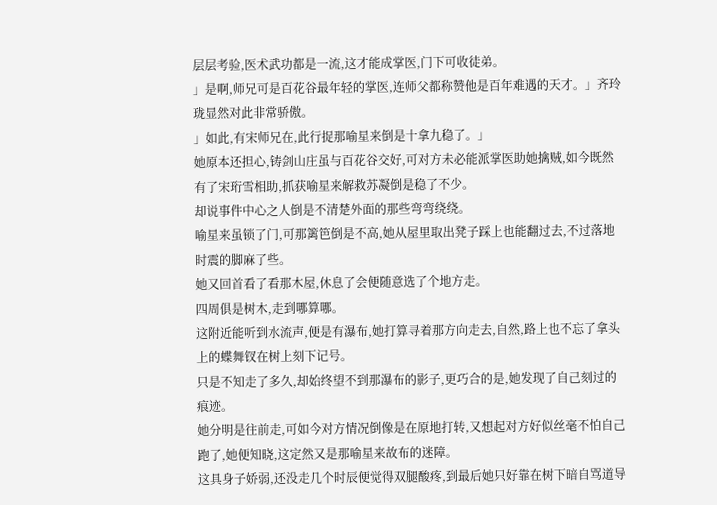层层考验,医术武功都是一流,这才能成掌医,门下可收徒弟。
」是啊,师兄可是百花谷最年轻的掌医,连师父都称赞他是百年难遇的天才。」齐玲珑显然对此非常骄傲。
」如此,有宋师兄在,此行捉那喻星来倒是十拿九稳了。」
她原本还担心,铸剑山庄虽与百花谷交好,可对方未必能派掌医助她擒贼,如今既然有了宋珩雪相助,抓获喻星来解救苏凝倒是稳了不少。
却说事件中心之人倒是不清楚外面的那些弯弯绕绕。
喻星来虽锁了门,可那篱笆倒是不高,她从屋里取出凳子踩上也能翻过去,不过落地时震的脚麻了些。
她又回首看了看那木屋,休息了会便随意选了个地方走。
四周俱是树木,走到哪算哪。
这附近能听到水流声,便是有瀑布,她打算寻着那方向走去,自然,路上也不忘了拿头上的蝶舞钗在树上刻下记号。
只是不知走了多久,却始终望不到那瀑布的影子,更巧合的是,她发现了自己刻过的痕迹。
她分明是往前走,可如今对方情况倒像是在原地打转,又想起对方好似丝毫不怕自己跑了,她便知晓,这定然又是那喻星来故布的迷障。
这具身子娇弱,还没走几个时辰便觉得双腿酸疼,到最后她只好靠在树下暗自骂道导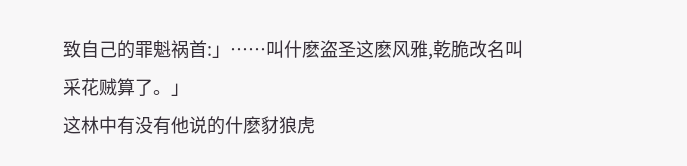致自己的罪魁祸首:」……叫什麽盗圣这麽风雅,乾脆改名叫采花贼算了。」
这林中有没有他说的什麽豺狼虎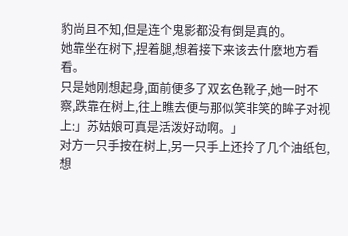豹尚且不知,但是连个鬼影都没有倒是真的。
她靠坐在树下,捏着腿,想着接下来该去什麽地方看看。
只是她刚想起身,面前便多了双玄色靴子,她一时不察,跌靠在树上,往上瞧去便与那似笑非笑的眸子对视上:」苏姑娘可真是活泼好动啊。」
对方一只手按在树上,另一只手上还拎了几个油纸包,想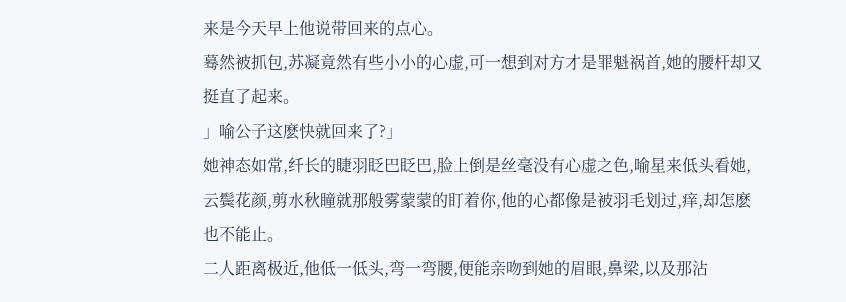来是今天早上他说带回来的点心。
蓦然被抓包,苏凝竟然有些小小的心虚,可一想到对方才是罪魁祸首,她的腰杆却又挺直了起来。
」喻公子这麽快就回来了?」
她神态如常,纤长的睫羽眨巴眨巴,脸上倒是丝毫没有心虚之色,喻星来低头看她,云鬓花颜,剪水秋瞳就那般雾蒙蒙的盯着你,他的心都像是被羽毛划过,痒,却怎麽也不能止。
二人距离极近,他低一低头,弯一弯腰,便能亲吻到她的眉眼,鼻梁,以及那沾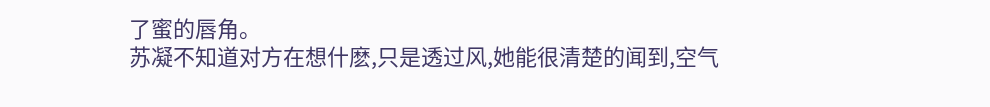了蜜的唇角。
苏凝不知道对方在想什麽,只是透过风,她能很清楚的闻到,空气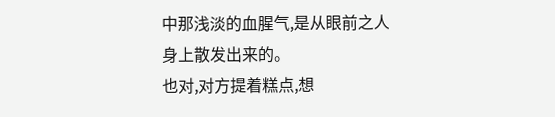中那浅淡的血腥气,是从眼前之人身上散发出来的。
也对,对方提着糕点,想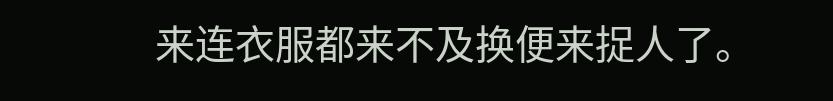来连衣服都来不及换便来捉人了。